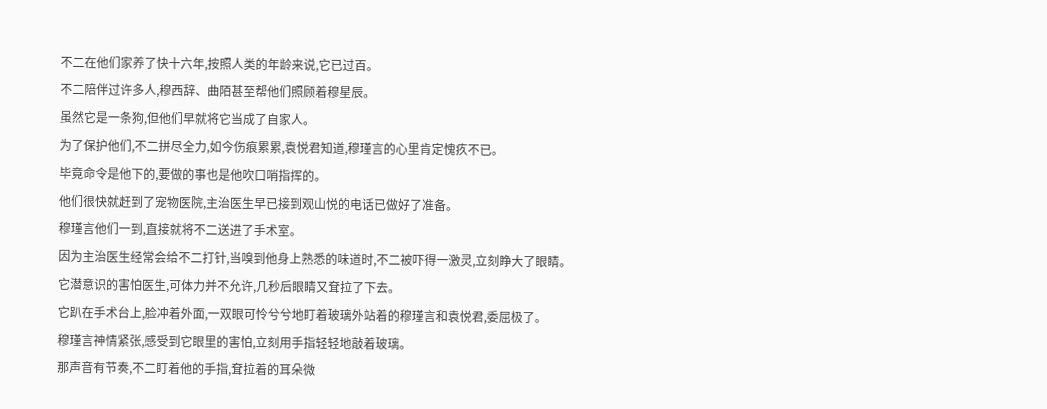不二在他们家养了快十六年,按照人类的年龄来说,它已过百。
不二陪伴过许多人,穆西辞、曲陌甚至帮他们照顾着穆星辰。
虽然它是一条狗,但他们早就将它当成了自家人。
为了保护他们,不二拼尽全力,如今伤痕累累,袁悦君知道,穆瑾言的心里肯定愧疚不已。
毕竟命令是他下的,要做的事也是他吹口哨指挥的。
他们很快就赶到了宠物医院,主治医生早已接到观山悦的电话已做好了准备。
穆瑾言他们一到,直接就将不二送进了手术室。
因为主治医生经常会给不二打针,当嗅到他身上熟悉的味道时,不二被吓得一激灵,立刻睁大了眼睛。
它潜意识的害怕医生,可体力并不允许,几秒后眼睛又耷拉了下去。
它趴在手术台上,脸冲着外面,一双眼可怜兮兮地盯着玻璃外站着的穆瑾言和袁悦君,委屈极了。
穆瑾言神情紧张,感受到它眼里的害怕,立刻用手指轻轻地敲着玻璃。
那声音有节奏,不二盯着他的手指,耷拉着的耳朵微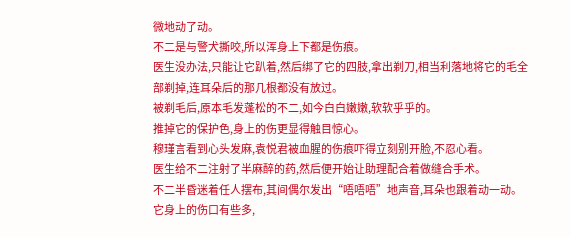微地动了动。
不二是与警犬撕咬,所以浑身上下都是伤痕。
医生没办法,只能让它趴着,然后绑了它的四肢,拿出剃刀,相当利落地将它的毛全部剃掉,连耳朵后的那几根都没有放过。
被剃毛后,原本毛发蓬松的不二,如今白白嫩嫩,软软乎乎的。
推掉它的保护色,身上的伤更显得触目惊心。
穆瑾言看到心头发麻,袁悦君被血腥的伤痕吓得立刻别开脸,不忍心看。
医生给不二注射了半麻醉的药,然后便开始让助理配合着做缝合手术。
不二半昏迷着任人摆布,其间偶尔发出“唔唔唔”地声音,耳朵也跟着动一动。
它身上的伤口有些多,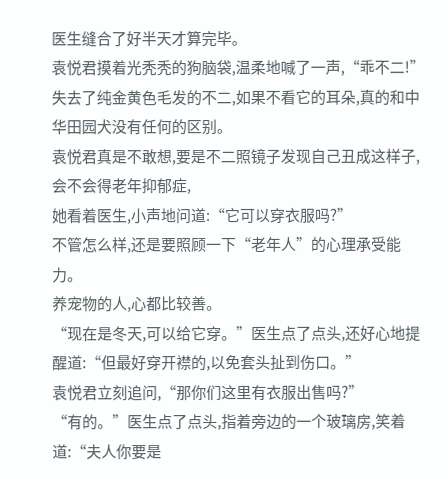医生缝合了好半天才算完毕。
袁悦君摸着光秃秃的狗脑袋,温柔地喊了一声,“乖不二!”
失去了纯金黄色毛发的不二,如果不看它的耳朵,真的和中华田园犬没有任何的区别。
袁悦君真是不敢想,要是不二照镜子发现自己丑成这样子,会不会得老年抑郁症,
她看着医生,小声地问道:“它可以穿衣服吗?”
不管怎么样,还是要照顾一下“老年人”的心理承受能力。
养宠物的人,心都比较善。
“现在是冬天,可以给它穿。”医生点了点头,还好心地提醒道:“但最好穿开襟的,以免套头扯到伤口。”
袁悦君立刻追问,“那你们这里有衣服出售吗?”
“有的。”医生点了点头,指着旁边的一个玻璃房,笑着道:“夫人你要是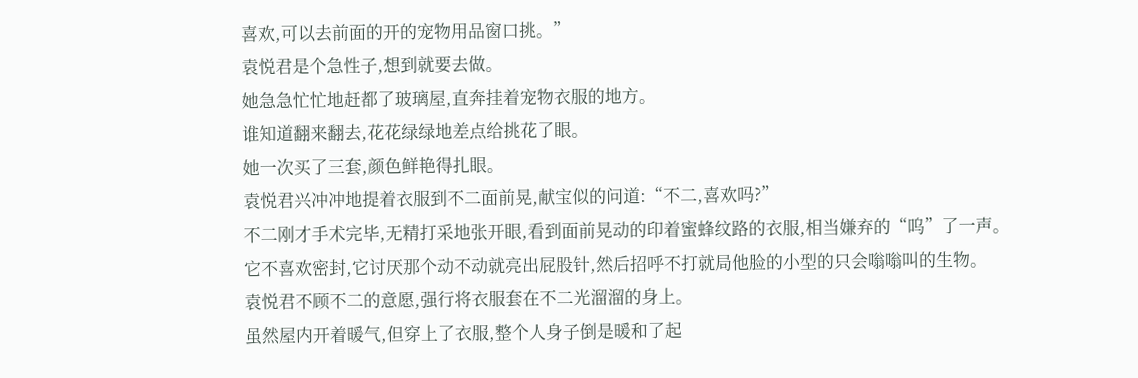喜欢,可以去前面的开的宠物用品窗口挑。”
袁悦君是个急性子,想到就要去做。
她急急忙忙地赶都了玻璃屋,直奔挂着宠物衣服的地方。
谁知道翻来翻去,花花绿绿地差点给挑花了眼。
她一次买了三套,颜色鲜艳得扎眼。
袁悦君兴冲冲地提着衣服到不二面前晃,献宝似的问道:“不二,喜欢吗?”
不二刚才手术完毕,无精打采地张开眼,看到面前晃动的印着蜜蜂纹路的衣服,相当嫌弃的“呜”了一声。
它不喜欢密封,它讨厌那个动不动就亮出屁股针,然后招呼不打就局他脸的小型的只会嗡嗡叫的生物。
袁悦君不顾不二的意愿,强行将衣服套在不二光溜溜的身上。
虽然屋内开着暖气,但穿上了衣服,整个人身子倒是暖和了起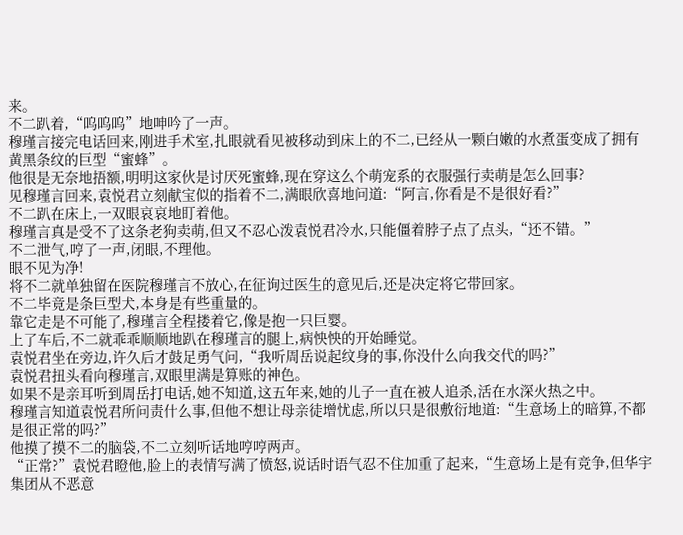来。
不二趴着,“呜呜呜”地呻吟了一声。
穆瑾言接完电话回来,刚进手术室,扎眼就看见被移动到床上的不二,已经从一颗白嫩的水煮蛋变成了拥有黄黑条纹的巨型“蜜蜂”。
他很是无奈地捂额,明明这家伙是讨厌死蜜蜂,现在穿这么个萌宠系的衣服强行卖萌是怎么回事?
见穆瑾言回来,袁悦君立刻献宝似的指着不二,满眼欣喜地问道:“阿言,你看是不是很好看?”
不二趴在床上,一双眼哀哀地盯着他。
穆瑾言真是受不了这条老狗卖萌,但又不忍心泼袁悦君冷水,只能僵着脖子点了点头,“还不错。”
不二泄气,哼了一声,闭眼,不理他。
眼不见为净!
将不二就单独留在医院穆瑾言不放心,在征询过医生的意见后,还是决定将它带回家。
不二毕竟是条巨型犬,本身是有些重量的。
靠它走是不可能了,穆瑾言全程搂着它,像是抱一只巨婴。
上了车后,不二就乖乖顺顺地趴在穆瑾言的腿上,病怏怏的开始睡觉。
袁悦君坐在旁边,许久后才鼓足勇气问,“我听周岳说起纹身的事,你没什么向我交代的吗?”
袁悦君扭头看向穆瑾言,双眼里满是算账的神色。
如果不是亲耳听到周岳打电话,她不知道,这五年来,她的儿子一直在被人追杀,活在水深火热之中。
穆瑾言知道袁悦君所问责什么事,但他不想让母亲徒增忧虑,所以只是很敷衍地道:“生意场上的暗算,不都是很正常的吗?”
他摸了摸不二的脑袋,不二立刻听话地哼哼两声。
“正常?”袁悦君瞪他,脸上的表情写满了愤怒,说话时语气忍不住加重了起来,“生意场上是有竞争,但华宇集团从不恶意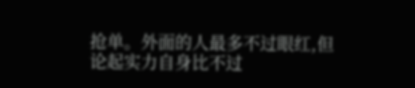抢单。外面的人最多不过眼红,但论起实力自身比不过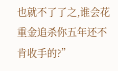也就不了了之,谁会花重金追杀你五年还不肯收手的?”